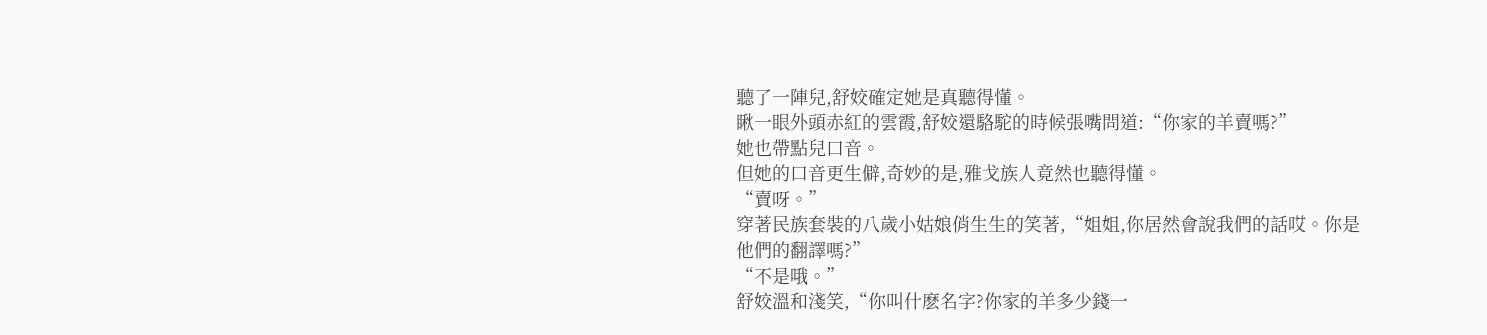聽了一陣兒,舒姣確定她是真聽得懂。
瞅一眼外頭赤紅的雲霞,舒姣還駱駝的時候張嘴問道:“你家的羊賣嗎?”
她也帶點兒口音。
但她的口音更生僻,奇妙的是,雅戈族人竟然也聽得懂。
“賣呀。”
穿著民族套裝的八歲小姑娘俏生生的笑著,“姐姐,你居然會說我們的話哎。你是他們的翻譯嗎?”
“不是哦。”
舒姣溫和淺笑,“你叫什麽名字?你家的羊多少錢一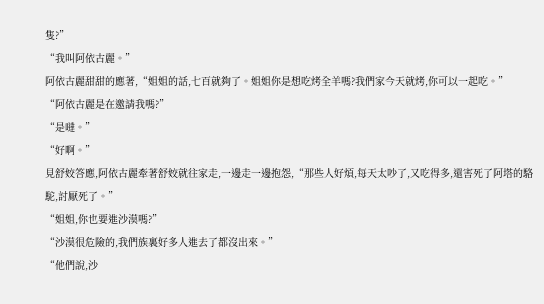隻?”
“我叫阿依古麗。”
阿依古麗甜甜的應著,“姐姐的話,七百就夠了。姐姐你是想吃烤全羊嗎?我們家今天就烤,你可以一起吃。”
“阿依古麗是在邀請我嗎?”
“是噠。”
“好啊。”
見舒姣答應,阿依古麗牽著舒姣就往家走,一邊走一邊抱怨,“那些人好煩,每天太吵了,又吃得多,還害死了阿塔的駱駝,討厭死了。”
“姐姐,你也要進沙漠嗎?”
“沙漠很危險的,我們族裏好多人進去了都沒出來。”
“他們說,沙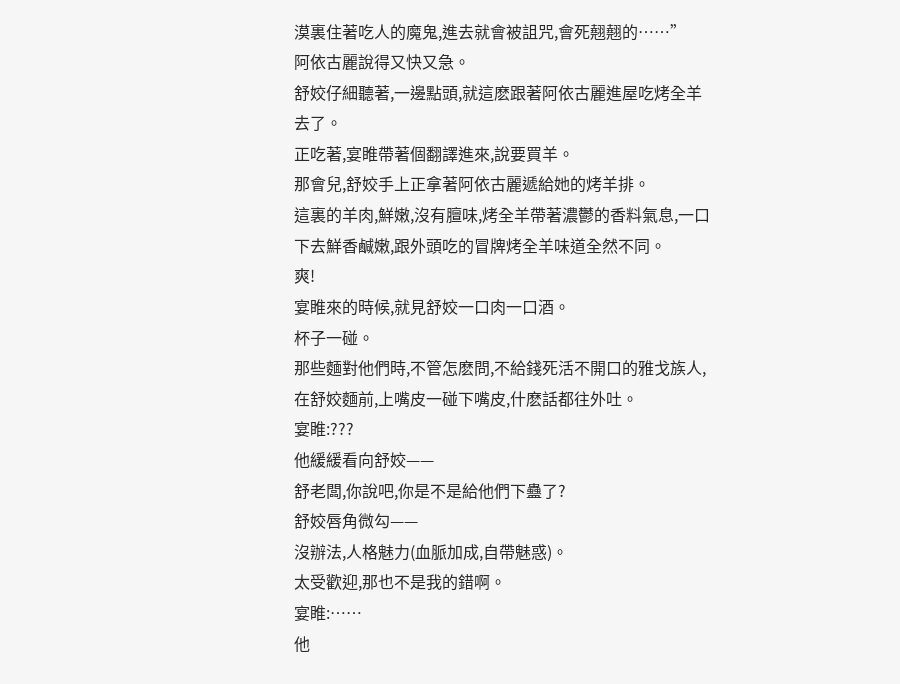漠裏住著吃人的魔鬼,進去就會被詛咒,會死翹翹的……”
阿依古麗說得又快又急。
舒姣仔細聽著,一邊點頭,就這麽跟著阿依古麗進屋吃烤全羊去了。
正吃著,宴睢帶著個翻譯進來,說要買羊。
那會兒,舒姣手上正拿著阿依古麗遞給她的烤羊排。
這裏的羊肉,鮮嫩,沒有膻味,烤全羊帶著濃鬱的香料氣息,一口下去鮮香鹹嫩,跟外頭吃的冒牌烤全羊味道全然不同。
爽!
宴睢來的時候,就見舒姣一口肉一口酒。
杯子一碰。
那些麵對他們時,不管怎麽問,不給錢死活不開口的雅戈族人,在舒姣麵前,上嘴皮一碰下嘴皮,什麽話都往外吐。
宴睢:???
他緩緩看向舒姣——
舒老闆,你說吧,你是不是給他們下蠱了?
舒姣唇角微勾——
沒辦法,人格魅力(血脈加成,自帶魅惑)。
太受歡迎,那也不是我的錯啊。
宴睢:……
他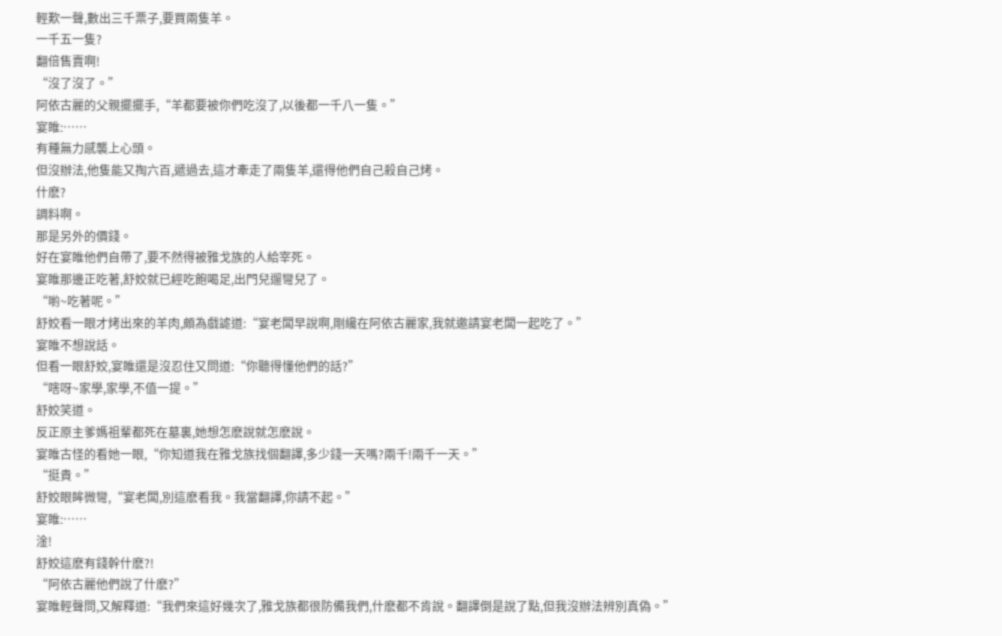輕歎一聲,數出三千票子,要買兩隻羊。
一千五一隻?
翻倍售賣啊!
“沒了沒了。”
阿依古麗的父親擺擺手,“羊都要被你們吃沒了,以後都一千八一隻。”
宴睢:……
有種無力感襲上心頭。
但沒辦法,他隻能又掏六百,遞過去,這才牽走了兩隻羊,還得他們自己殺自己烤。
什麽?
調料啊。
那是另外的價錢。
好在宴睢他們自帶了,要不然得被雅戈族的人給宰死。
宴睢那邊正吃著,舒姣就已經吃飽喝足,出門兒遛彎兒了。
“喲~吃著呢。”
舒姣看一眼才烤出來的羊肉,頗為戲謔道:“宴老闆早說啊,剛纔在阿依古麗家,我就邀請宴老闆一起吃了。”
宴睢不想說話。
但看一眼舒姣,宴睢還是沒忍住又問道:“你聽得懂他們的話?”
“嗐呀~家學,家學,不值一提。”
舒姣笑道。
反正原主爹媽祖輩都死在墓裏,她想怎麽說就怎麽說。
宴睢古怪的看她一眼,“你知道我在雅戈族找個翻譯,多少錢一天嗎?兩千!兩千一天。”
“挺貴。”
舒姣眼眸微彎,“宴老闆,別這麽看我。我當翻譯,你請不起。”
宴睢:……
淦!
舒姣這麽有錢幹什麽?!
“阿依古麗他們說了什麽?”
宴睢輕聲問,又解釋道:“我們來這好幾次了,雅戈族都很防備我們,什麽都不肯說。翻譯倒是說了點,但我沒辦法辨別真偽。”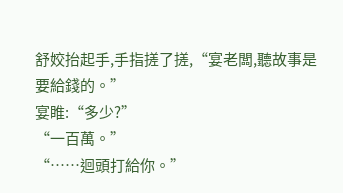舒姣抬起手,手指搓了搓,“宴老闆,聽故事是要給錢的。”
宴睢:“多少?”
“一百萬。”
“……迴頭打給你。”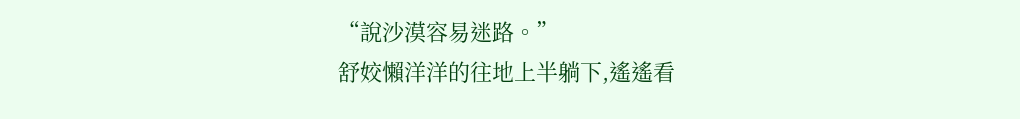“說沙漠容易迷路。”
舒姣懶洋洋的往地上半躺下,遙遙看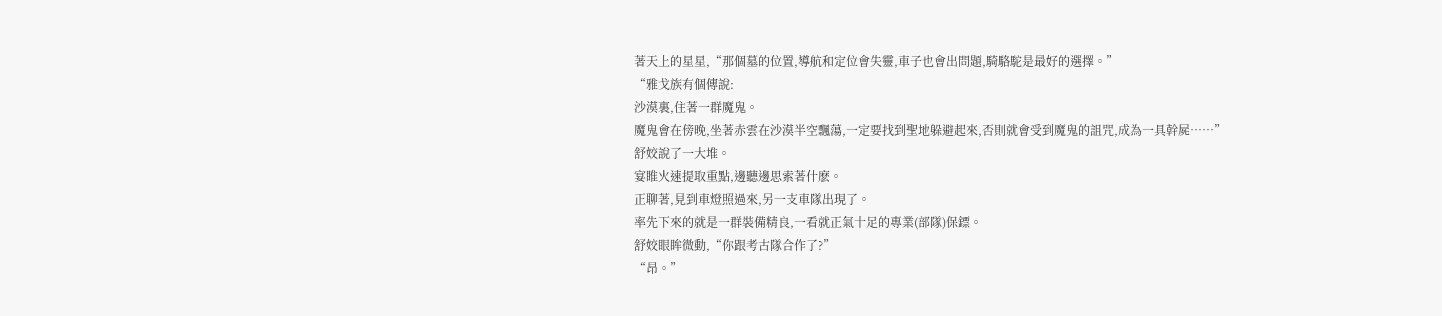著天上的星星,“那個墓的位置,導航和定位會失靈,車子也會出問題,騎駱駝是最好的選擇。”
“雅戈族有個傳說:
沙漠裏,住著一群魔鬼。
魔鬼會在傍晚,坐著赤雲在沙漠半空飄蕩,一定要找到聖地躲避起來,否則就會受到魔鬼的詛咒,成為一具幹屍……”
舒姣說了一大堆。
宴睢火速提取重點,邊聽邊思索著什麽。
正聊著,見到車燈照過來,另一支車隊出現了。
率先下來的就是一群裝備精良,一看就正氣十足的專業(部隊)保鏢。
舒姣眼眸微動,“你跟考古隊合作了?”
“昂。”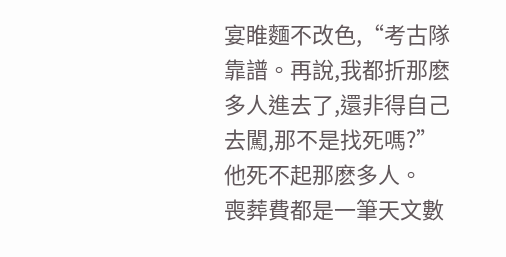宴睢麵不改色,“考古隊靠譜。再說,我都折那麽多人進去了,還非得自己去闖,那不是找死嗎?”
他死不起那麽多人。
喪葬費都是一筆天文數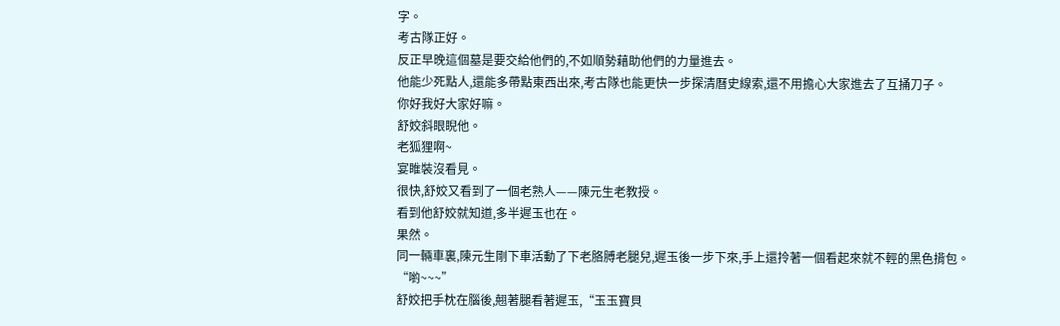字。
考古隊正好。
反正早晚這個墓是要交給他們的,不如順勢藉助他們的力量進去。
他能少死點人,還能多帶點東西出來,考古隊也能更快一步探清曆史線索,還不用擔心大家進去了互捅刀子。
你好我好大家好嘛。
舒姣斜眼睨他。
老狐狸啊~
宴睢裝沒看見。
很快,舒姣又看到了一個老熟人——陳元生老教授。
看到他舒姣就知道,多半遲玉也在。
果然。
同一輛車裏,陳元生剛下車活動了下老胳膊老腿兒,遲玉後一步下來,手上還拎著一個看起來就不輕的黑色揹包。
“喲~~~”
舒姣把手枕在腦後,翹著腿看著遲玉,“玉玉寶貝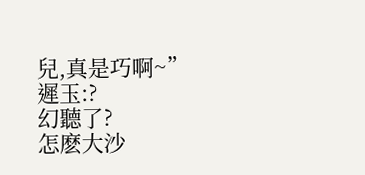兒,真是巧啊~”
遲玉:?
幻聽了?
怎麽大沙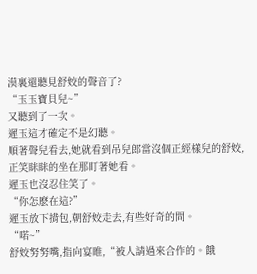漠裏還聽見舒姣的聲音了?
“玉玉寶貝兒~”
又聽到了一次。
遲玉這才確定不是幻聽。
順著聲兒看去,她就看到吊兒郎當沒個正經樣兒的舒姣,正笑眯眯的坐在那盯著她看。
遲玉也沒忍住笑了。
“你怎麽在這?”
遲玉放下揹包,朝舒姣走去,有些好奇的問。
“喏~”
舒姣努努嘴,指向宴睢,“被人請過來合作的。餓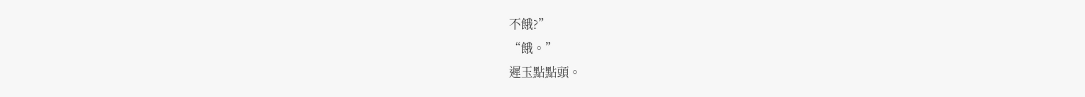不餓?”
“餓。”
遲玉點點頭。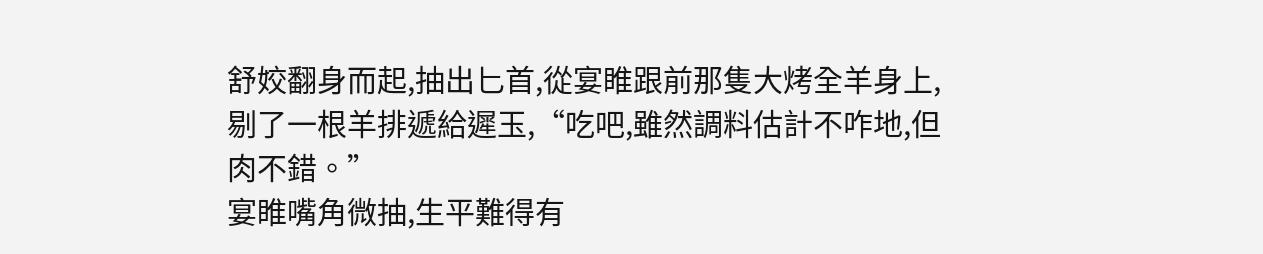舒姣翻身而起,抽出匕首,從宴睢跟前那隻大烤全羊身上,剔了一根羊排遞給遲玉,“吃吧,雖然調料估計不咋地,但肉不錯。”
宴睢嘴角微抽,生平難得有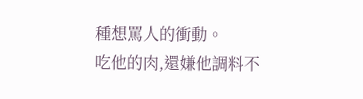種想罵人的衝動。
吃他的肉,還嫌他調料不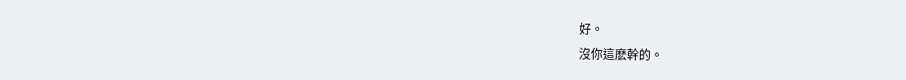好。
沒你這麽幹的。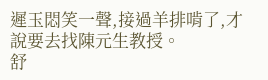遲玉悶笑一聲,接過羊排啃了,才說要去找陳元生教授。
舒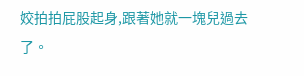姣拍拍屁股起身,跟著她就一塊兒過去了。